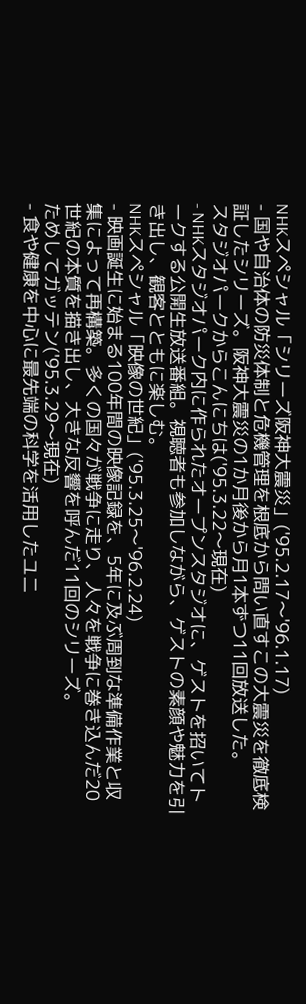NHKスペシャル「シリーズ阪神大震災」('95.2.17〜'96.1.17)
- 国や自治体の防災体制と危機管理を根底から問い直すこの大震災を徹底検証したシリーズ。阪神大震災の1か月後から月1本ずつ11回放送した。
スタジオパークからこんにちは('95.3.22〜現在)
- NHKスタジオパーク内に作られたオープンスタジオに、ゲストを招いてトークする公開生放送番組。視聴者も参加しながら、ゲストの素顔や魅力を引き出し、観客とともに楽しむ。
NHKスペシャル「映像の世紀」('95.3.25〜'96.2.24)
- 映画誕生に始まる100年間の映像記録を、5年に及ぶ周到な準備作業と収集によって再構築。多くの国々が戦争に走り、人々を戦争に巻き込んだ20世紀の本質を描き出し、大きな反響を呼んだ11回のシリーズ。
ためしてガッテン('95.3.29〜現在)
- 食や健康を中心に最先端の科学を活用したユニ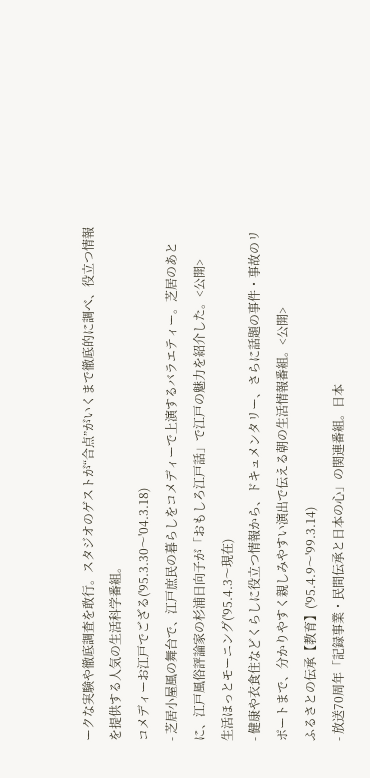ークな実験や徹底調査を敢行。スタジオのゲストが“合点”がいくまで徹底的に調べ、役立つ情報を提供する人気の生活科学番組。
コメディーお江戸でござる('95.3.30〜'04.3.18)
- 芝居小屋風の舞台で、江戸庶民の暮らしをコメディーで上演するバラエティー。芝居のあとに、江戸風俗評論家の杉浦日向子が「おもしろ江戸話」で江戸の魅力を紹介した。<公開>
生活ほっとモーニング('95.4.3〜現在)
- 健康や衣食住などくらしに役立つ情報から、ドキュメンタリー、さらに話題の事件・事故のリポートまで、分かりやすく親しみやすい演出で伝える朝の生活情報番組。<公開>
ふるさとの伝承【教育】('95.4.9〜'99.3.14)
- 放送70周年「記録事業・民間伝承と日本の心」の関連番組。日本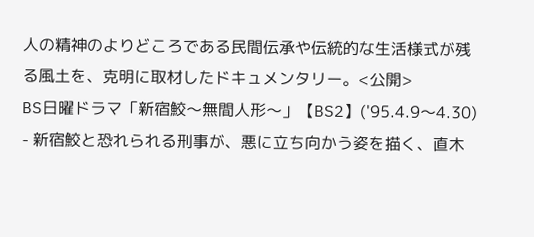人の精神のよりどころである民間伝承や伝統的な生活様式が残る風土を、克明に取材したドキュメンタリー。<公開>
BS日曜ドラマ「新宿鮫〜無間人形〜」【BS2】('95.4.9〜4.30)
- 新宿鮫と恐れられる刑事が、悪に立ち向かう姿を描く、直木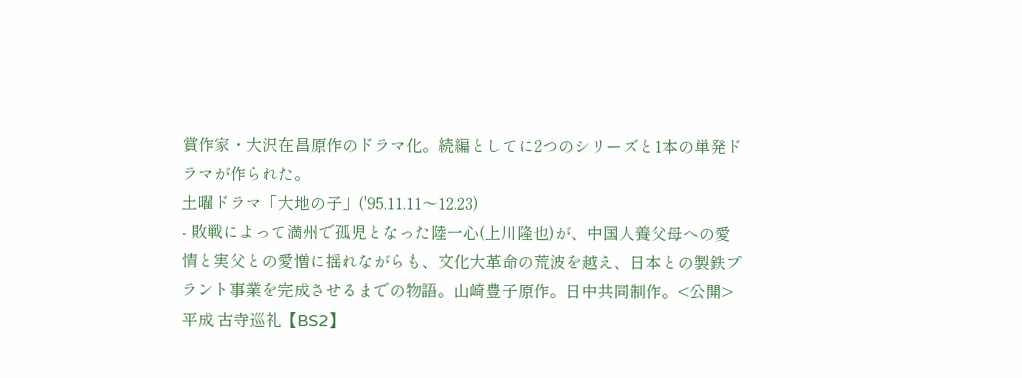賞作家・大沢在昌原作のドラマ化。続編としてに2つのシリーズと1本の単発ドラマが作られた。
土曜ドラマ「大地の子」('95.11.11〜12.23)
- 敗戦によって満州で孤児となった陸一心(上川隆也)が、中国人養父母への愛情と実父との愛憎に揺れながらも、文化大革命の荒波を越え、日本との製鉄プラント事業を完成させるまでの物語。山崎豊子原作。日中共同制作。<公開>
平成 古寺巡礼【BS2】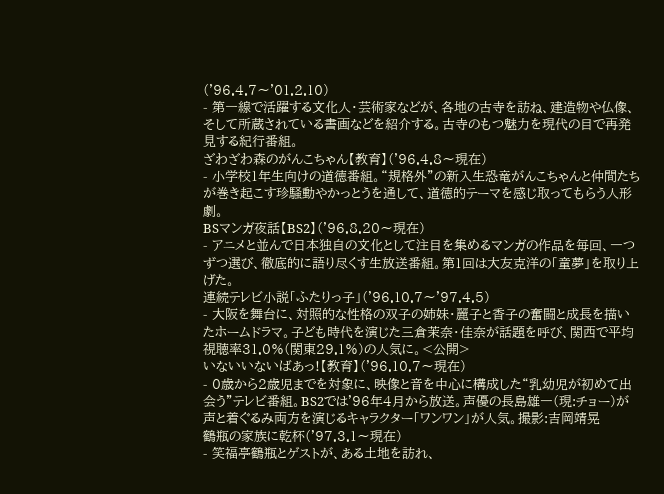('96.4.7〜'01.2.10)
- 第一線で活躍する文化人・芸術家などが、各地の古寺を訪ね、建造物や仏像、そして所蔵されている書画などを紹介する。古寺のもつ魅力を現代の目で再発見する紀行番組。
ざわざわ森のがんこちゃん【教育】('96.4.8〜現在)
- 小学校1年生向けの道徳番組。“規格外”の新入生恐竜がんこちゃんと仲間たちが巻き起こす珍騒動やかっとうを通して、道徳的テーマを感じ取ってもらう人形劇。
BSマンガ夜話【BS2】('96.8.20〜現在)
- アニメと並んで日本独自の文化として注目を集めるマンガの作品を毎回、一つずつ選び、徹底的に語り尽くす生放送番組。第1回は大友克洋の「童夢」を取り上げた。
連続テレビ小説「ふたりっ子」('96.10.7〜'97.4.5)
- 大阪を舞台に、対照的な性格の双子の姉妹・麗子と香子の奮闘と成長を描いたホームドラマ。子ども時代を演じた三倉茉奈・佳奈が話題を呼び、関西で平均視聴率31.0%(関東29.1%)の人気に。<公開>
いないいないばあっ!【教育】('96.10.7〜現在)
- 0歳から2歳児までを対象に、映像と音を中心に構成した“乳幼児が初めて出会う”テレビ番組。BS2では'96年4月から放送。声優の長島雄一(現:チョー)が声と着ぐるみ両方を演じるキャラクター「ワンワン」が人気。撮影:吉岡靖晃
鶴瓶の家族に乾杯('97.3.1〜現在)
- 笑福亭鶴瓶とゲストが、ある土地を訪れ、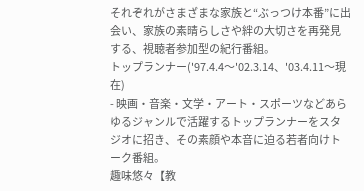それぞれがさまざまな家族と“ぶっつけ本番”に出会い、家族の素晴らしさや絆の大切さを再発見する、視聴者参加型の紀行番組。
トップランナー('97.4.4〜'02.3.14、'03.4.11〜現在)
- 映画・音楽・文学・アート・スポーツなどあらゆるジャンルで活躍するトップランナーをスタジオに招き、その素顔や本音に迫る若者向けトーク番組。
趣味悠々【教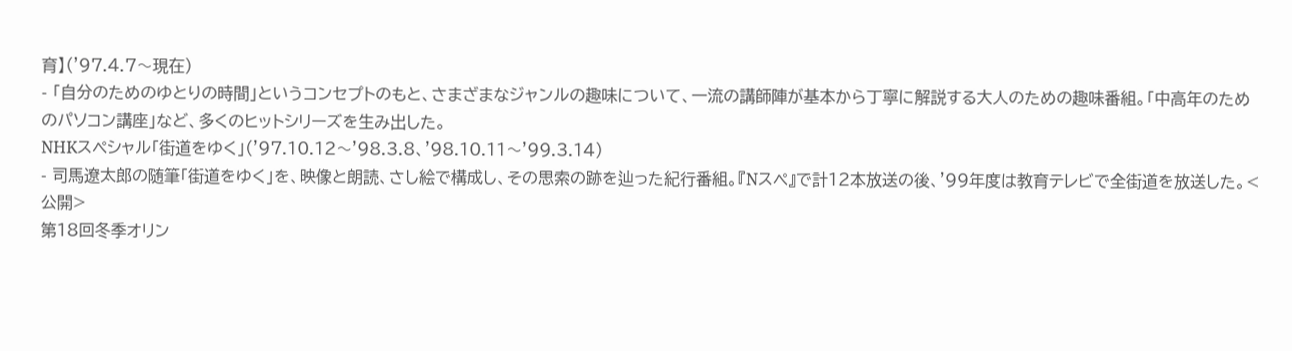育】('97.4.7〜現在)
- 「自分のためのゆとりの時間」というコンセプトのもと、さまざまなジャンルの趣味について、一流の講師陣が基本から丁寧に解説する大人のための趣味番組。「中高年のためのパソコン講座」など、多くのヒットシリーズを生み出した。
NHKスペシャル「街道をゆく」('97.10.12〜'98.3.8、'98.10.11〜'99.3.14)
- 司馬遼太郎の随筆「街道をゆく」を、映像と朗読、さし絵で構成し、その思索の跡を辿った紀行番組。『Nスペ』で計12本放送の後、'99年度は教育テレビで全街道を放送した。<公開>
第18回冬季オリン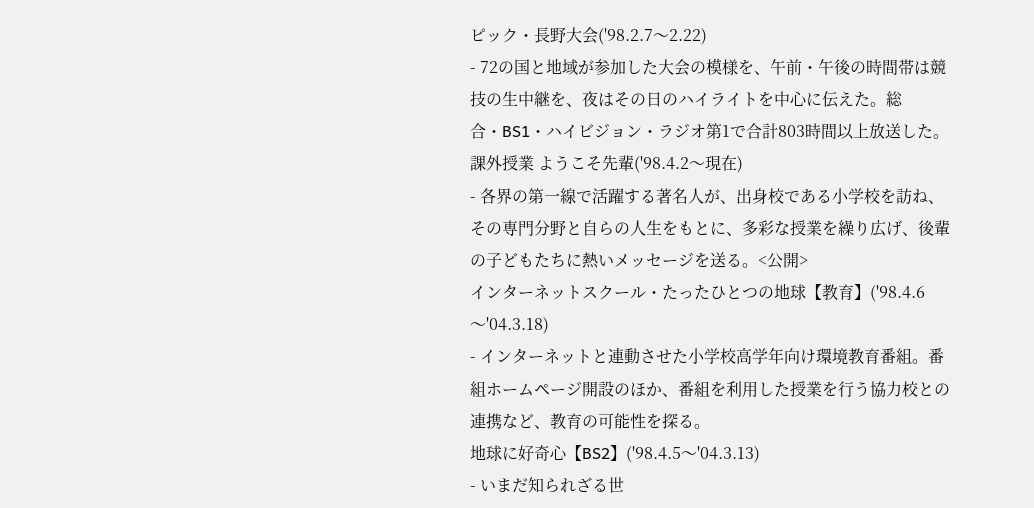ピック・長野大会('98.2.7〜2.22)
- 72の国と地域が参加した大会の模様を、午前・午後の時間帯は競技の生中継を、夜はその日のハイライトを中心に伝えた。総合・BS1・ハイビジョン・ラジオ第1で合計803時間以上放送した。
課外授業 ようこそ先輩('98.4.2〜現在)
- 各界の第一線で活躍する著名人が、出身校である小学校を訪ね、その専門分野と自らの人生をもとに、多彩な授業を繰り広げ、後輩の子どもたちに熱いメッセージを送る。<公開>
インターネットスクール・たったひとつの地球【教育】('98.4.6〜'04.3.18)
- インターネットと連動させた小学校高学年向け環境教育番組。番組ホームページ開設のほか、番組を利用した授業を行う協力校との連携など、教育の可能性を探る。
地球に好奇心【BS2】('98.4.5〜'04.3.13)
- いまだ知られざる世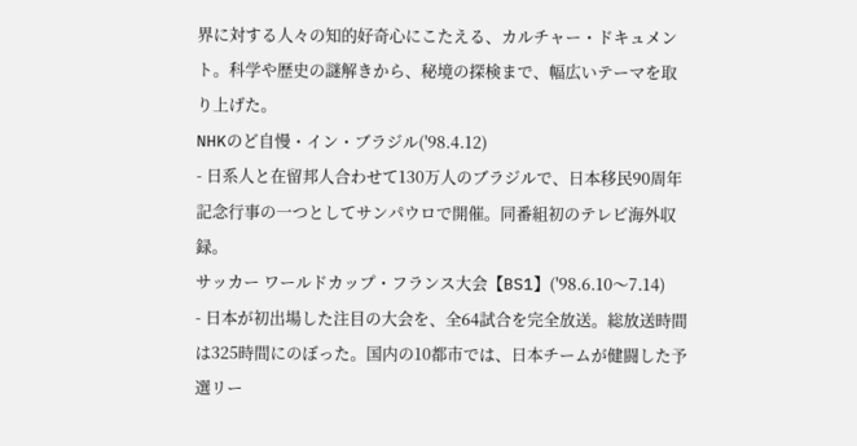界に対する人々の知的好奇心にこたえる、カルチャー・ドキュメント。科学や歴史の謎解きから、秘境の探検まで、幅広いテーマを取り上げた。
NHKのど自慢・イン・ブラジル('98.4.12)
- 日系人と在留邦人合わせて130万人のブラジルで、日本移民90周年記念行事の一つとしてサンパウロで開催。同番組初のテレビ海外収録。
サッカー ワールドカップ・フランス大会【BS1】('98.6.10〜7.14)
- 日本が初出場した注目の大会を、全64試合を完全放送。総放送時間は325時間にのぼった。国内の10都市では、日本チームが健闘した予選リー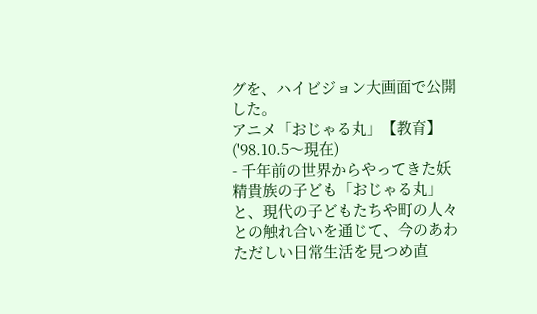グを、ハイビジョン大画面で公開した。
アニメ「おじゃる丸」【教育】('98.10.5〜現在)
- 千年前の世界からやってきた妖精貴族の子ども「おじゃる丸」と、現代の子どもたちや町の人々との触れ合いを通じて、今のあわただしい日常生活を見つめ直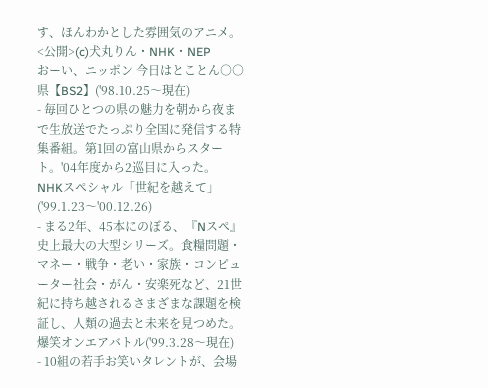す、ほんわかとした雰囲気のアニメ。<公開>(c)犬丸りん・NHK・NEP
おーい、ニッポン 今日はとことん○○県【BS2】('98.10.25〜現在)
- 毎回ひとつの県の魅力を朝から夜まで生放送でたっぷり全国に発信する特集番組。第1回の富山県からスタート。'04年度から2巡目に入った。
NHKスペシャル「世紀を越えて」('99.1.23〜'00.12.26)
- まる2年、45本にのぼる、『Nスペ』史上最大の大型シリーズ。食糧問題・マネー・戦争・老い・家族・コンピューター社会・がん・安楽死など、21世紀に持ち越されるさまざまな課題を検証し、人類の過去と未来を見つめた。
爆笑オンエアバトル('99.3.28〜現在)
- 10組の若手お笑いタレントが、会場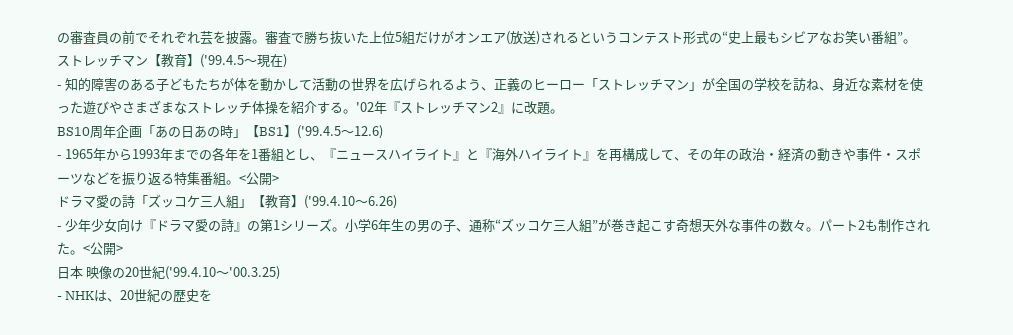の審査員の前でそれぞれ芸を披露。審査で勝ち抜いた上位5組だけがオンエア(放送)されるというコンテスト形式の“史上最もシビアなお笑い番組”。
ストレッチマン【教育】('99.4.5〜現在)
- 知的障害のある子どもたちが体を動かして活動の世界を広げられるよう、正義のヒーロー「ストレッチマン」が全国の学校を訪ね、身近な素材を使った遊びやさまざまなストレッチ体操を紹介する。'02年『ストレッチマン2』に改題。
BS10周年企画「あの日あの時」【BS1】('99.4.5〜12.6)
- 1965年から1993年までの各年を1番組とし、『ニュースハイライト』と『海外ハイライト』を再構成して、その年の政治・経済の動きや事件・スポーツなどを振り返る特集番組。<公開>
ドラマ愛の詩「ズッコケ三人組」【教育】('99.4.10〜6.26)
- 少年少女向け『ドラマ愛の詩』の第1シリーズ。小学6年生の男の子、通称“ズッコケ三人組”が巻き起こす奇想天外な事件の数々。パート2も制作された。<公開>
日本 映像の20世紀('99.4.10〜'00.3.25)
- NHKは、20世紀の歴史を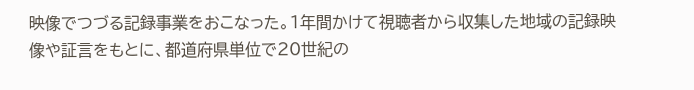映像でつづる記録事業をおこなった。1年間かけて視聴者から収集した地域の記録映像や証言をもとに、都道府県単位で20世紀の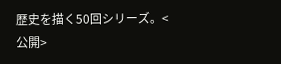歴史を描く50回シリーズ。<公開>